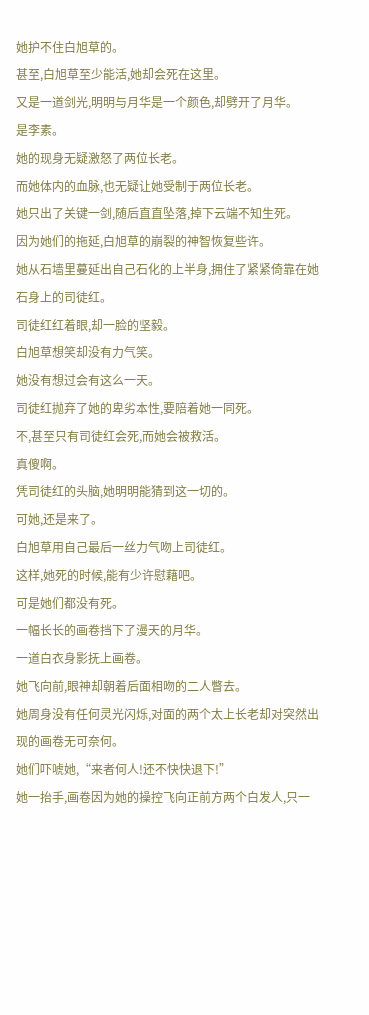她护不住白旭草的。
甚至,白旭草至少能活,她却会死在这里。
又是一道剑光,明明与月华是一个颜色,却劈开了月华。
是李素。
她的现身无疑激怒了两位长老。
而她体内的血脉,也无疑让她受制于两位长老。
她只出了关键一剑,随后直直坠落,掉下云端不知生死。
因为她们的拖延,白旭草的崩裂的神智恢复些许。
她从石墙里蔓延出自己石化的上半身,拥住了紧紧倚靠在她石身上的司徒红。
司徒红红着眼,却一脸的坚毅。
白旭草想笑却没有力气笑。
她没有想过会有这么一天。
司徒红抛弃了她的卑劣本性,要陪着她一同死。
不,甚至只有司徒红会死,而她会被救活。
真傻啊。
凭司徒红的头脑,她明明能猜到这一切的。
可她,还是来了。
白旭草用自己最后一丝力气吻上司徒红。
这样,她死的时候,能有少许慰藉吧。
可是她们都没有死。
一幅长长的画卷挡下了漫天的月华。
一道白衣身影抚上画卷。
她飞向前,眼神却朝着后面相吻的二人瞥去。
她周身没有任何灵光闪烁,对面的两个太上长老却对突然出现的画卷无可奈何。
她们吓唬她,“来者何人!还不快快退下!”
她一抬手,画卷因为她的操控飞向正前方两个白发人,只一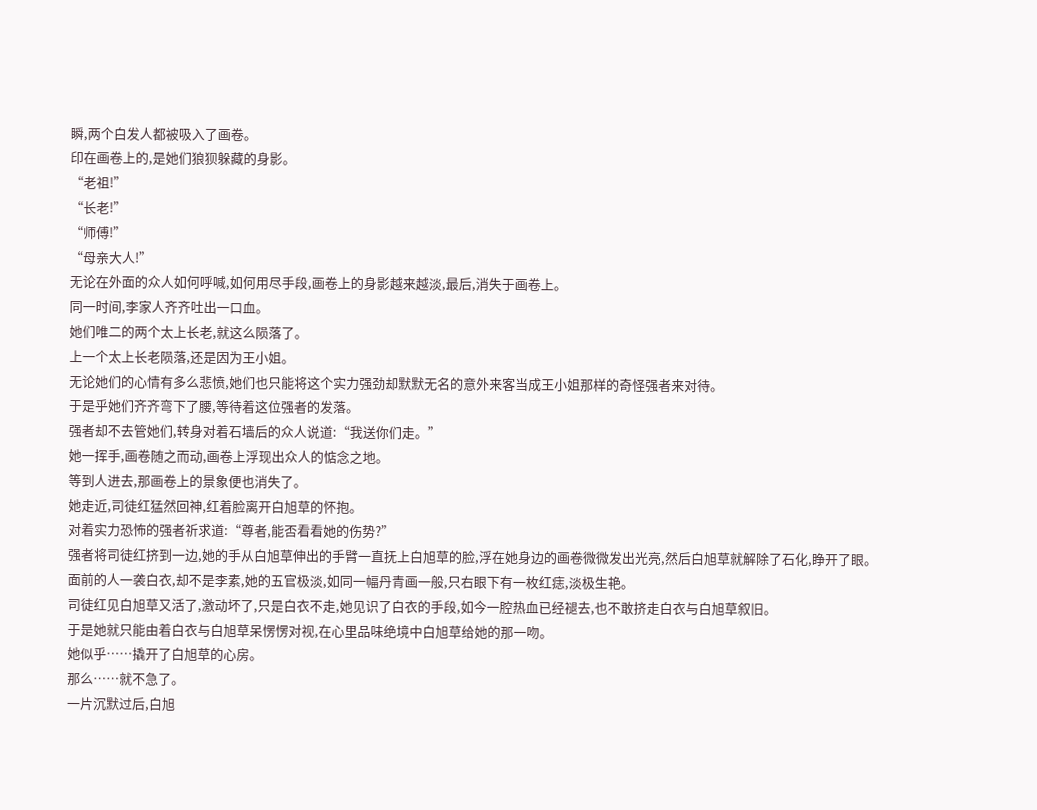瞬,两个白发人都被吸入了画卷。
印在画卷上的,是她们狼狈躲藏的身影。
“老祖!”
“长老!”
“师傅!”
“母亲大人!”
无论在外面的众人如何呼喊,如何用尽手段,画卷上的身影越来越淡,最后,消失于画卷上。
同一时间,李家人齐齐吐出一口血。
她们唯二的两个太上长老,就这么陨落了。
上一个太上长老陨落,还是因为王小姐。
无论她们的心情有多么悲愤,她们也只能将这个实力强劲却默默无名的意外来客当成王小姐那样的奇怪强者来对待。
于是乎她们齐齐弯下了腰,等待着这位强者的发落。
强者却不去管她们,转身对着石墙后的众人说道:“我送你们走。”
她一挥手,画卷随之而动,画卷上浮现出众人的惦念之地。
等到人进去,那画卷上的景象便也消失了。
她走近,司徒红猛然回神,红着脸离开白旭草的怀抱。
对着实力恐怖的强者祈求道:“尊者,能否看看她的伤势?”
强者将司徒红挤到一边,她的手从白旭草伸出的手臂一直抚上白旭草的脸,浮在她身边的画卷微微发出光亮,然后白旭草就解除了石化,睁开了眼。
面前的人一袭白衣,却不是李素,她的五官极淡,如同一幅丹青画一般,只右眼下有一枚红痣,淡极生艳。
司徒红见白旭草又活了,激动坏了,只是白衣不走,她见识了白衣的手段,如今一腔热血已经褪去,也不敢挤走白衣与白旭草叙旧。
于是她就只能由着白衣与白旭草呆愣愣对视,在心里品味绝境中白旭草给她的那一吻。
她似乎……撬开了白旭草的心房。
那么……就不急了。
一片沉默过后,白旭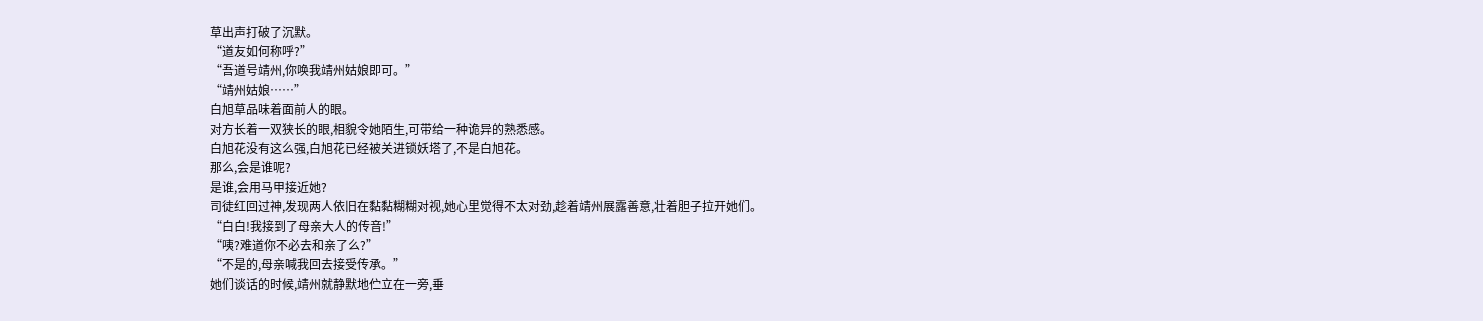草出声打破了沉默。
“道友如何称呼?”
“吾道号靖州,你唤我靖州姑娘即可。”
“靖州姑娘……”
白旭草品味着面前人的眼。
对方长着一双狭长的眼,相貌令她陌生,可带给一种诡异的熟悉感。
白旭花没有这么强,白旭花已经被关进锁妖塔了,不是白旭花。
那么,会是谁呢?
是谁,会用马甲接近她?
司徒红回过神,发现两人依旧在黏黏糊糊对视,她心里觉得不太对劲,趁着靖州展露善意,壮着胆子拉开她们。
“白白!我接到了母亲大人的传音!”
“咦?难道你不必去和亲了么?”
“不是的,母亲喊我回去接受传承。”
她们谈话的时候,靖州就静默地伫立在一旁,垂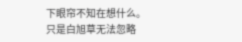下眼帘不知在想什么。
只是白旭草无法忽略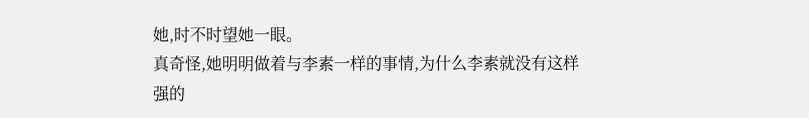她,时不时望她一眼。
真奇怪,她明明做着与李素一样的事情,为什么李素就没有这样强的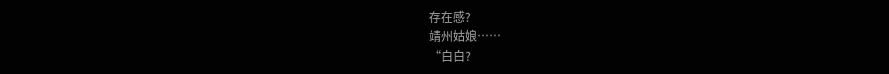存在感?
靖州姑娘……
“白白?